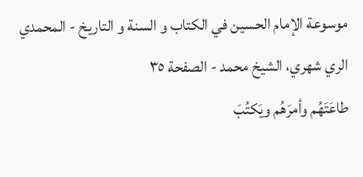موسوعة الإمام الحسين في الكتاب و السنة و التاريخ - المحمدي الري شهري، الشيخ محمد - الصفحة ٣٥
طاعَتَهُم وأمرَهُم ويَكتُبَ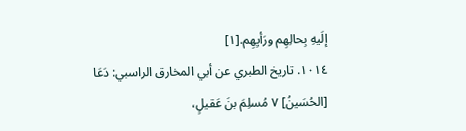إلَيهِ بِحالِهِم ورَأيِهِم.[١]
١٠١٤. تاريخ الطبري عن أبي المخارق الراسبي: دَعَا [الحُسَينُ] ٧ مُسلِمَ بنَ عَقيلٍ،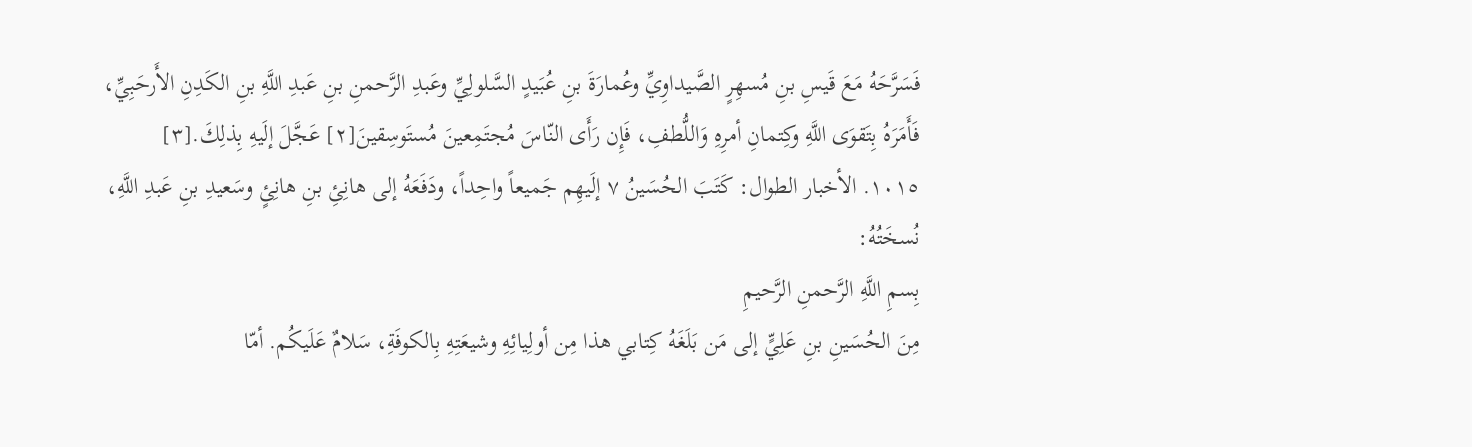فَسَرَّحَهُ مَعَ قَيسِ بنِ مُسهِرٍ الصَّيداوِيِّ وعُمارَةَ بنِ عُبَيدٍ السَّلولِيِّ وعَبدِ الرَّحمنِ بنِ عَبدِ اللَّهِ بنِ الكَدِنِ الأَرحَبِيِّ، فَأَمَرَهُ بِتَقوَى اللَّهِ وكِتمانِ أمرِهِ وَاللُّطفِ، فَإِن رَأَى النّاسَ مُجتَمِعينَ مُستَوسِقينَ[٢] عَجَّلَ إلَيهِ بِذلِكَ.[٣]
١٠١٥. الأخبار الطوال: كَتَبَ الحُسَينُ ٧ إلَيهِم جَميعاً واحِداً، ودَفَعَهُ إلى هانِئِ بنِ هانِئٍ وسَعيدِ بنِ عَبدِ اللَّهِ، نُسخَتُهُ:
بِسمِ اللَّهِ الرَّحمنِ الرَّحيمِ
مِنَ الحُسَينِ بنِ عَلِيٍّ إلى مَن بَلَغَهُ كِتابي هذا مِن أولِيائِهِ وشيعَتِهِ بِالكوفَةِ، سَلامٌ عَلَيكُم. أمّا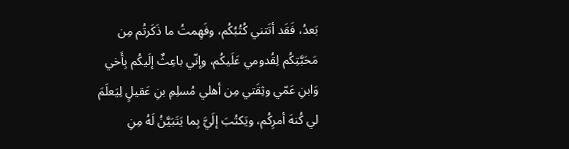بَعدُ، فَقَد أتَتني كُتُبُكُم، وفَهِمتُ ما ذَكَرتُم مِن مَحَبَّتِكُم لِقُدومي عَلَيكُم، وإنّي باعِثٌ إلَيكُم بِأَخي وَابنِ عَمّي وثِقَتي مِن أهلي مُسلِمِ بنِ عَقيلٍ لِيَعلَمَ لي كُنهَ أمرِكُم، ويَكتُبَ إلَيَّ بِما يَتَبَيَّنُ لَهُ مِنِ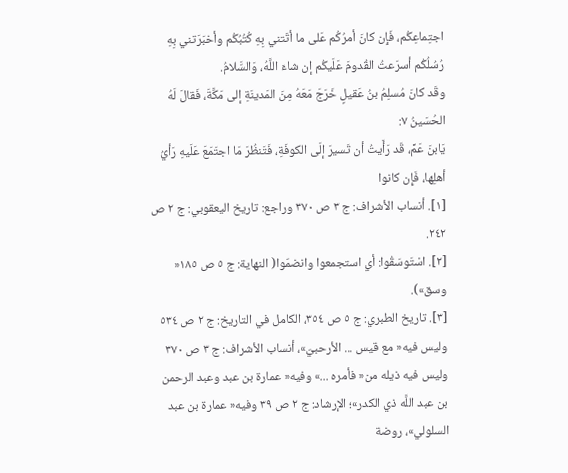اجتِماعِكُم، فَإِن كانَ أمرُكُم عَلى ما أتَتني بِهِ كُتُبُكُم وأخبَرَتني بِهِ رُسُلُكُم أسرَعتُ القُدومَ عَلَيكُم إن شاءَ اللَّهُ، وَالسَّلامُ.
وقَد كانَ مُسلِمُ بنُ عَقيلٍ خَرَجَ مَعَهُ مِنَ المَدينَةِ إلى مَكَّةَ، فَقالَ لَهُ الحُسَينُ ٧:
يَابنَ عَمِّ، قَد رَأَيتُ أن تَسيرَ إلَى الكوفَةِ، فَتَنظُرَ مَا اجتَمَعَ عَلَيهِ رَأيُ أهلِها، فَإِن كانوا
[١]. أنساب الأشراف: ج ٣ ص ٣٧٠ وراجع: تاريخ اليعقوبي: ج ٢ ص ٢٤٢.
[٢]. اسْتَوسَقُوا: أي استجمعوا وانضمّوا( النهاية: ج ٥ ص ١٨٥« وسق»).
[٣]. تاريخ الطبري: ج ٥ ص ٣٥٤، الكامل في التاريخ: ج ٢ ص ٥٣٤ وليس فيه« مع قيس ... الأرحبيّ»، أنساب الأشراف: ج ٣ ص ٣٧٠ وليس فيه ذيله من« فأمره ...» وفيه« عمارة بن عبد وعبد الرحمن بن عبد اللَّه ذي الكدر»؛ الإرشاد: ج ٢ ص ٣٩ وفيه« عمارة بن عبد السلولي»، روضة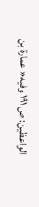الواعظين: ص ١٩١ وفيه« عمارة بن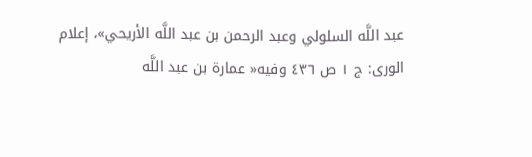عبد اللَّه السلولي وعبد الرحمن بن عبد اللَّه الأريحي»، إعلام الورى: ج ١ ص ٤٣٦ وفيه« عمارة بن عبد اللَّه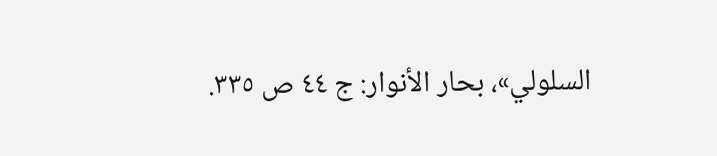السلولي»، بحار الأنوار: ج ٤٤ ص ٣٣٥.